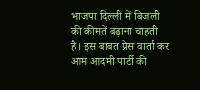भाजपा दिल्ली में बिजली की कीमतें बढ़ाना चाहती है। इस बाबत प्रेस वार्ता कर आम आदमी पार्टी की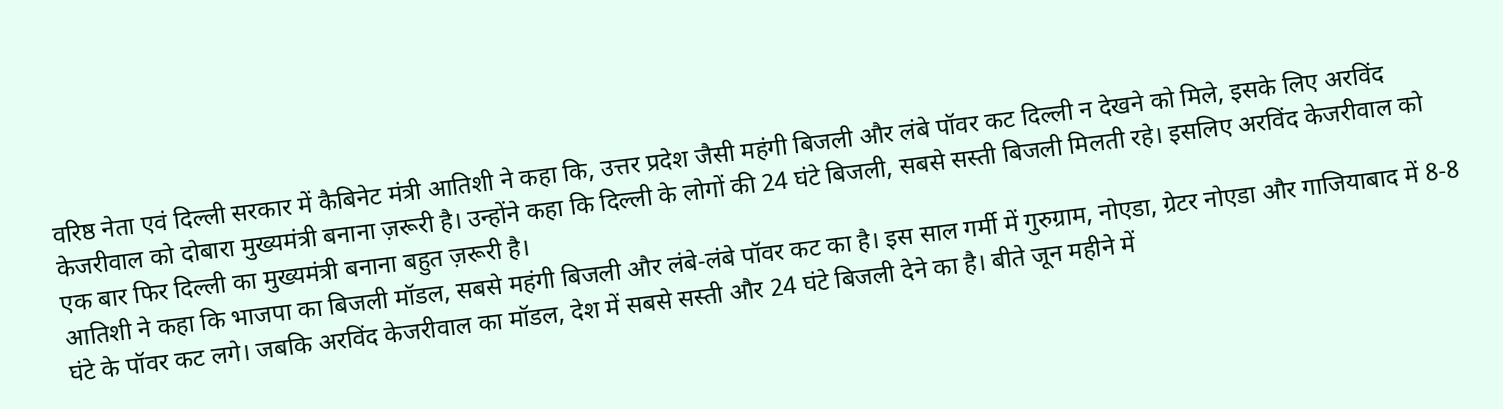वरिष्ठ नेता एवं दिल्ली सरकार में कैबिनेट मंत्री आतिशी ने कहा कि, उत्तर प्रदेश जैसी महंगी बिजली और लंबे पॉवर कट दिल्ली न देखने को मिले, इसके लिए अरविंद केजरीवाल को दोबारा मुख्यमंत्री बनाना ज़रूरी है। उन्होंने कहा कि दिल्ली के लोगों की 24 घंटे बिजली, सबसे सस्ती बिजली मिलती रहे। इसलिए अरविंद केजरीवाल को एक बार फिर दिल्ली का मुख्यमंत्री बनाना बहुत ज़रूरी है।
आतिशी ने कहा कि भाजपा का बिजली मॉडल, सबसे महंगी बिजली और लंबे-लंबे पॉवर कट का है। इस साल गर्मी में गुरुग्राम, नोएडा, ग्रेटर नोएडा और गाजियाबाद में 8-8 घंटे के पॉवर कट लगे। जबकि अरविंद केजरीवाल का मॉडल, देश में सबसे सस्ती और 24 घंटे बिजली देने का है। बीते जून महीने में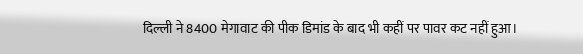दिल्ली ने 8400 मेगावाट की पीक डिमांड के बाद भी कहीं पर पावर कट नहीं हुआ।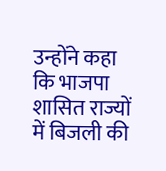उन्होंने कहा कि भाजपा शासित राज्यों में बिजली की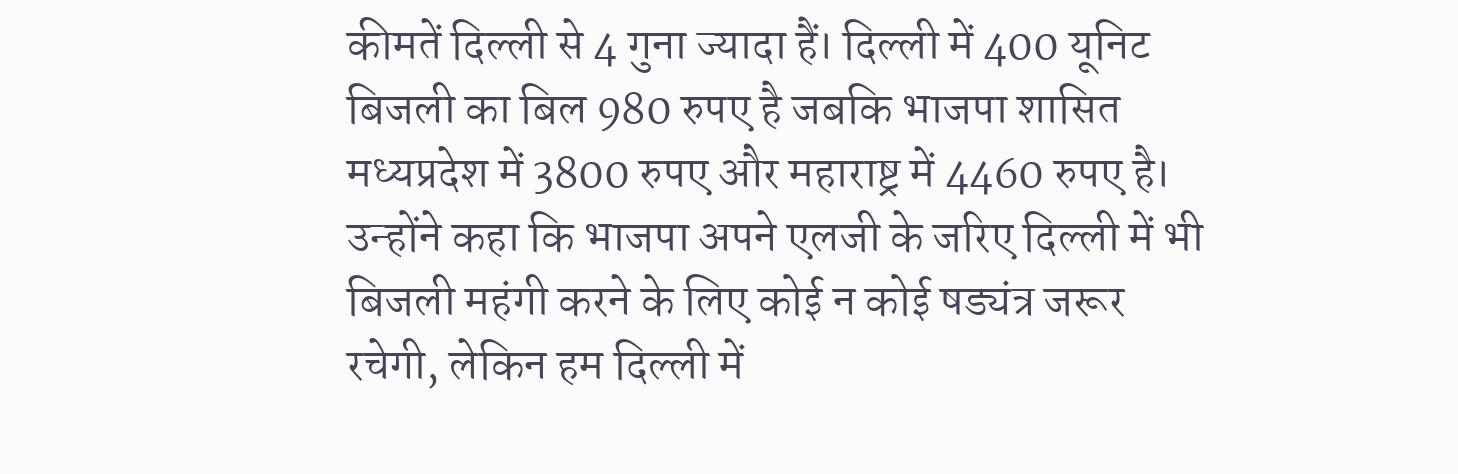कीमतें दिल्ली से 4 गुना ज्यादा हैं। दिल्ली में 400 यूनिट बिजली का बिल 980 रुपए है जबकि भाजपा शासित मध्यप्रदेश में 3800 रुपए और महाराष्ट्र में 4460 रुपए है। उन्होंने कहा कि भाजपा अपने एलजी के जरिए दिल्ली में भी बिजली महंगी करने के लिए कोई न कोई षड्यंत्र जरूर रचेगी, लेकिन हम दिल्ली में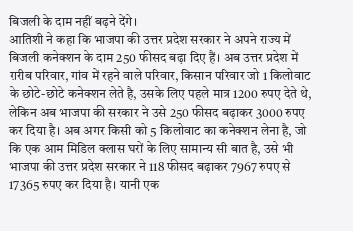बिजली के दाम नहीं बढ़ने देंगे।
आतिशी ने कहा कि भाजपा की उत्तर प्रदेश सरकार ने अपने राज्य में बिजली कनेक्शन के दाम 250 फीसद बढ़ा दिए हैं। अब उत्तर प्रदेश में ग़रीब परिवार, गांव में रहने वाले परिवार, किसान परिवार जो 1 किलोवाट के छोटे-छोटे कनेक्शन लेते है, उसके लिए पहले मात्र 1200 रुपए देते थे, लेकिन अब भाजपा की सरकार ने उसे 250 फीसद बढ़ाकर 3000 रुपए कर दिया है। अब अगर किसी को 5 किलोवाट का कनेक्शन लेना है, जो कि एक आम मिडिल क्लास घरों के लिए सामान्य सी बात है, उसे भी भाजपा की उत्तर प्रदेश सरकार ने 118 फीसद बढ़ाकर 7967 रुपए से 17365 रुपए कर दिया है। यानी एक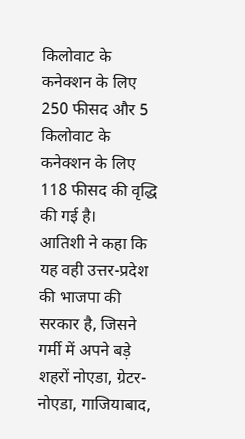किलोवाट के कनेक्शन के लिए 250 फीसद और 5 किलोवाट के कनेक्शन के लिए 118 फीसद की वृद्धि की गई है।
आतिशी ने कहा कि यह वही उत्तर-प्रदेश की भाजपा की सरकार है, जिसने गर्मी में अपने बड़े शहरों नोएडा, ग्रेटर-नोएडा, गाजियाबाद,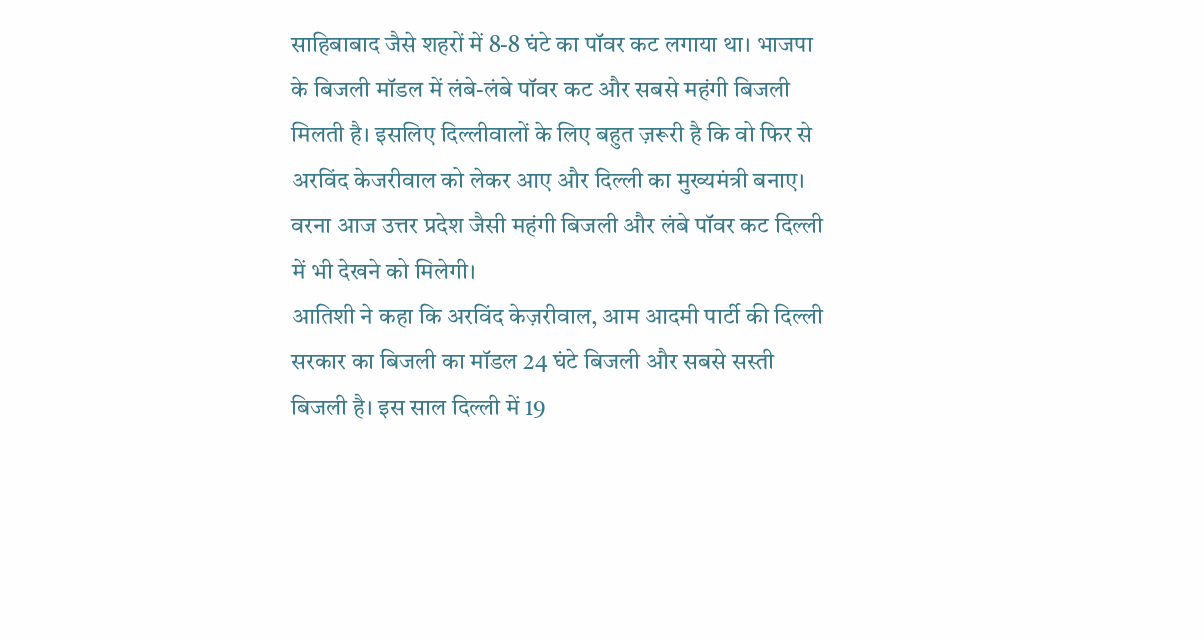साहिबाबाद जैसे शहरों में 8-8 घंटे का पॉवर कट लगाया था। भाजपा के बिजली मॉडल में लंबे-लंबे पॉवर कट और सबसे महंगी बिजली मिलती है। इसलिए दिल्लीवालों के लिए बहुत ज़रूरी है कि वो फिर से अरविंद केजरीवाल को लेकर आए और दिल्ली का मुख्यमंत्री बनाए। वरना आज उत्तर प्रदेश जैसी महंगी बिजली और लंबे पॉवर कट दिल्ली में भी देखने को मिलेगी।
आतिशी ने कहा कि अरविंद केज़रीवाल, आम आदमी पार्टी की दिल्ली सरकार का बिजली का मॉडल 24 घंटे बिजली और सबसे सस्ती बिजली है। इस साल दिल्ली में 19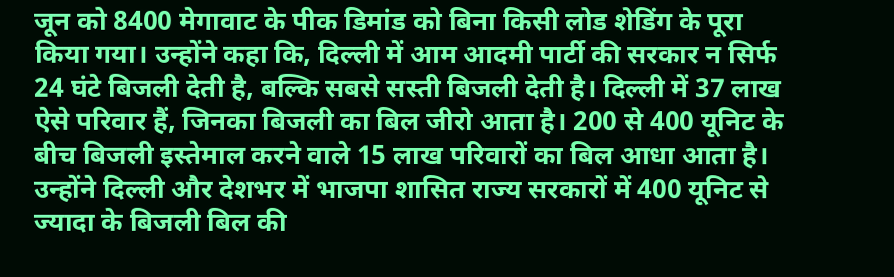जून को 8400 मेगावाट के पीक डिमांड को बिना किसी लोड शेडिंग के पूरा किया गया। उन्होंने कहा कि, दिल्ली में आम आदमी पार्टी की सरकार न सिर्फ 24 घंटे बिजली देती है, बल्कि सबसे सस्ती बिजली देती है। दिल्ली में 37 लाख ऐसे परिवार हैं, जिनका बिजली का बिल जीरो आता है। 200 से 400 यूनिट के बीच बिजली इस्तेमाल करने वाले 15 लाख परिवारों का बिल आधा आता है।
उन्होंने दिल्ली और देशभर में भाजपा शासित राज्य सरकारों में 400 यूनिट से ज्यादा के बिजली बिल की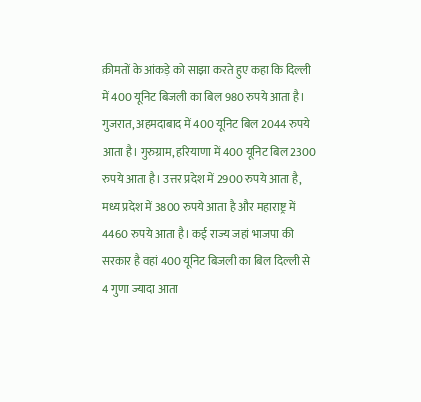क़ीमतों के आंकड़े को साझा करते हुए कहा कि दिल्ली में 400 यूनिट बिजली का बिल 980 रुपये आता है। गुजरात, अहमदाबाद में 400 यूनिट बिल 2044 रुपये आता है। गुरुग्राम, हरियाणा में 400 यूनिट बिल 2300 रुपये आता है। उत्तर प्रदेश में 2900 रुपये आता है, मध्य प्रदेश में 3800 रुपये आता है और महाराष्ट्र में 4460 रुपये आता है। कई राज्य जहां भाजपा की सरकार है वहां 400 यूनिट बिजली का बिल दिल्ली से 4 गुणा ज्यादा आता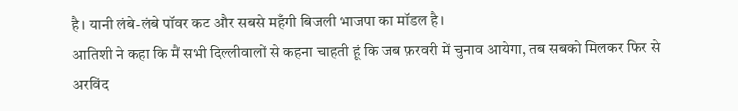है। यानी लंबे-लंबे पॉवर कट और सबसे महँगी बिजली भाजपा का मॉडल है।
आतिशी ने कहा कि मैं सभी दिल्लीवालों से कहना चाहती हूं कि जब फ़रवरी में चुनाव आयेगा, तब सबको मिलकर फिर से अरविंद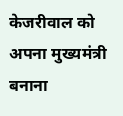केजरीवाल को अपना मुख्यमंत्री बनाना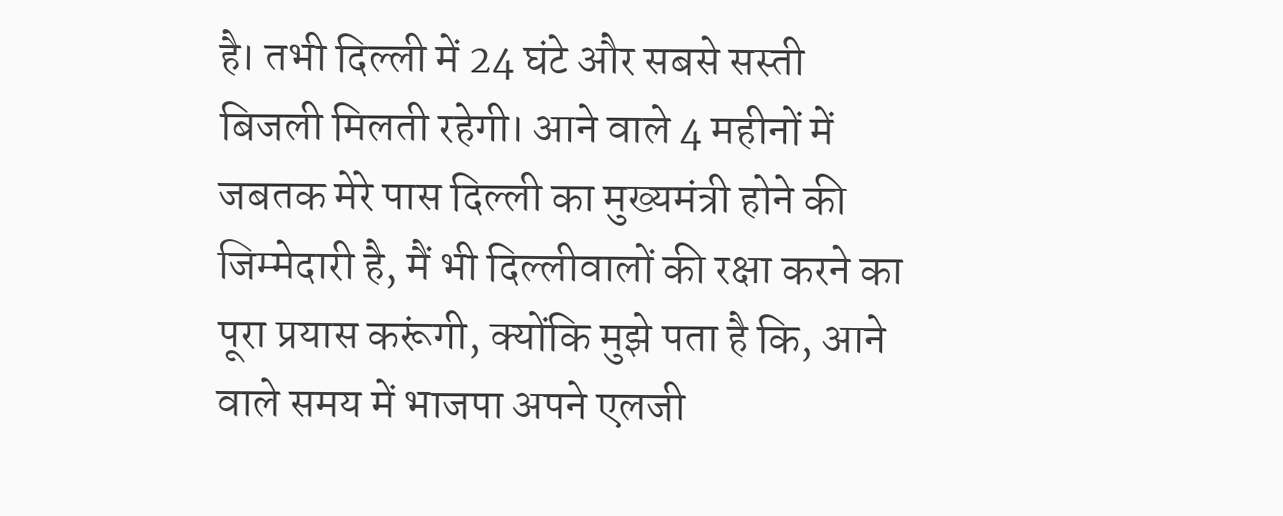है। तभी दिल्ली में 24 घंटे और सबसे सस्ती बिजली मिलती रहेगी। आने वाले 4 महीनों में जबतक मेरे पास दिल्ली का मुख्यमंत्री होने की जिम्मेदारी है, मैं भी दिल्लीवालों की रक्षा करने का पूरा प्रयास करूंगी, क्योंकि मुझे पता है कि, आने वाले समय में भाजपा अपने एलजी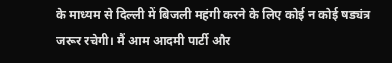के माध्यम से दिल्ली में बिजली महंगी करने के लिए कोई न कोई षड्यंत्र जरूर रचेगी। मैं आम आदमी पार्टी और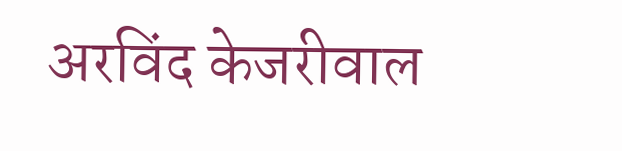अरविंद केजरीवाल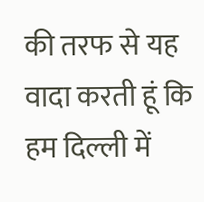की तरफ से यह वादा करती हूं कि हम दिल्ली में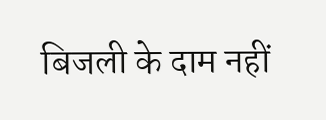बिजली के दाम नहीं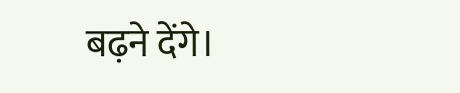बढ़ने देंगे।